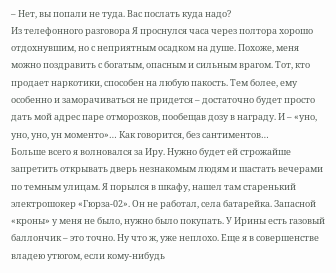– Нет, вы попали не туда. Вас послать куда надо?
Из телефонного разговора Я проснулся часа через полтора хорошо отдохнувшим, но с неприятным осадком на душе. Похоже, меня можно поздравить с богатым, опасным и сильным врагом. Тот, кто продает наркотики, способен на любую пакость. Тем более, ему особенно и заморачиваться не придется – достаточно будет просто дать мой адрес паре отморозков, пообещав дозу в награду. И – «уно, уно, уно, ун моменто»… Как говорится, без сантиментов…
Больше всего я волновался за Иру. Нужно будет ей строжайше запретить открывать дверь незнакомым людям и шастать вечерами по темным улицам. Я порылся в шкафу, нашел там старенький электрошокер «Гюрза-02». Он не работал, села батарейка. Запасной «кроны» у меня не было, нужно было покупать. У Ирины есть газовый баллончик – это точно. Ну что ж, уже неплохо. Еще я в совершенстве владею утюгом, если кому-нибудь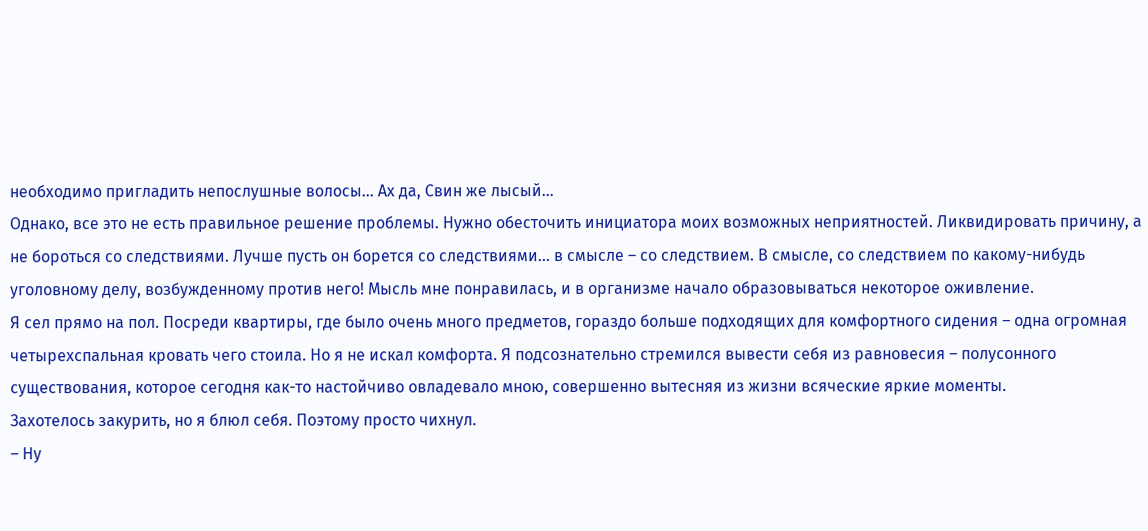необходимо пригладить непослушные волосы… Ах да, Свин же лысый…
Однако, все это не есть правильное решение проблемы. Нужно обесточить инициатора моих возможных неприятностей. Ликвидировать причину, а не бороться со следствиями. Лучше пусть он борется со следствиями… в смысле – со следствием. В смысле, со следствием по какому-нибудь уголовному делу, возбужденному против него! Мысль мне понравилась, и в организме начало образовываться некоторое оживление.
Я сел прямо на пол. Посреди квартиры, где было очень много предметов, гораздо больше подходящих для комфортного сидения – одна огромная четырехспальная кровать чего стоила. Но я не искал комфорта. Я подсознательно стремился вывести себя из равновесия – полусонного существования, которое сегодня как-то настойчиво овладевало мною, совершенно вытесняя из жизни всяческие яркие моменты.
Захотелось закурить, но я блюл себя. Поэтому просто чихнул.
– Ну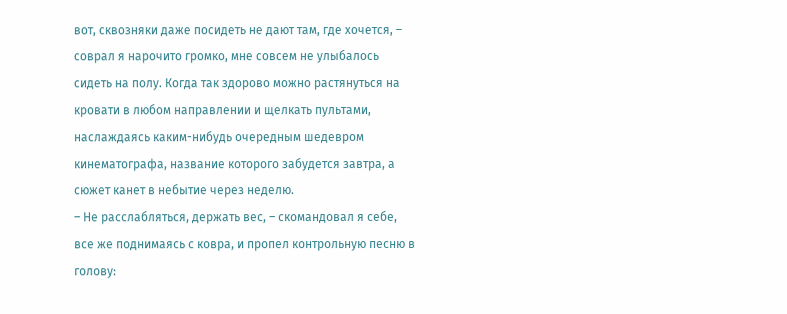вот, сквозняки даже посидеть не дают там, где хочется, – соврал я нарочито громко, мне совсем не улыбалось сидеть на полу. Когда так здорово можно растянуться на кровати в любом направлении и щелкать пультами, наслаждаясь каким-нибудь очередным шедевром кинематографа, название которого забудется завтра, а сюжет канет в небытие через неделю.
– Не расслабляться, держать вес, – скомандовал я себе, все же поднимаясь с ковра, и пропел контрольную песню в голову: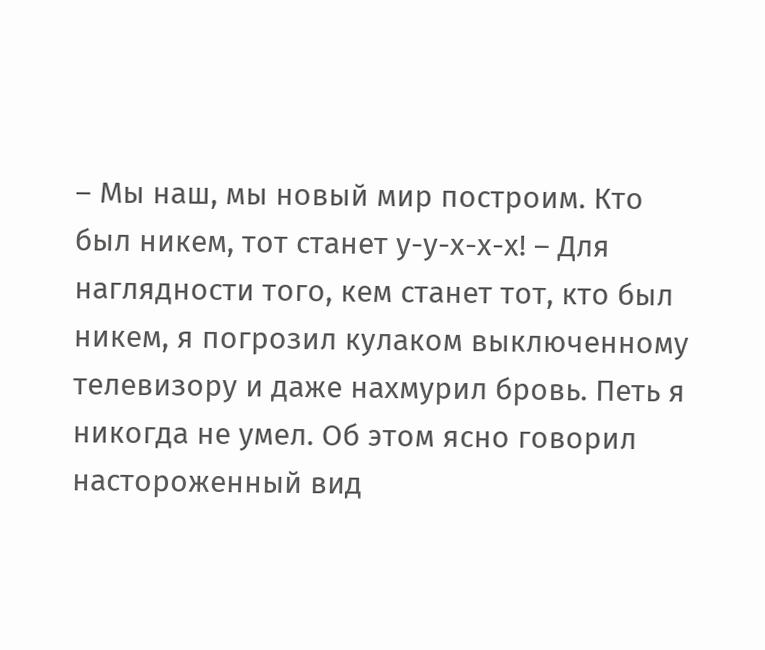– Мы наш, мы новый мир построим. Кто был никем, тот станет у-у-х-х-х! – Для наглядности того, кем станет тот, кто был никем, я погрозил кулаком выключенному телевизору и даже нахмурил бровь. Петь я никогда не умел. Об этом ясно говорил настороженный вид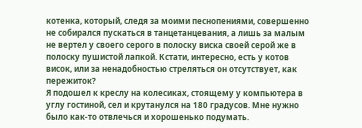котенка, который, следя за моими песнопениями, совершенно не собирался пускаться в танцетанцевания, а лишь за малым не вертел у своего серого в полоску виска своей серой же в полоску пушистой лапкой. Кстати, интересно, есть у котов висок, или за ненадобностью стреляться он отсутствует, как пережиток?
Я подошел к креслу на колесиках, стоящему у компьютера в углу гостиной, сел и крутанулся на 180 градусов. Мне нужно было как-то отвлечься и хорошенько подумать.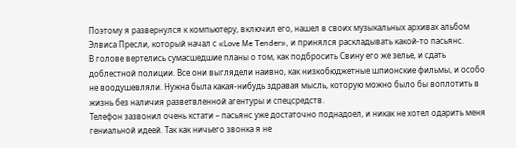Поэтому я развернулся к компьютеру, включил его, нашел в своих музыкальных архивах альбом Элвиса Пресли, который начал с «Love Me Tender», и принялся раскладывать какой-то пасьянс.
В голове вертелись сумасшедшие планы о том, как подбросить Свину его же зелье, и сдать доблестной полиции. Все они выглядели наивно, как низкобюджетные шпионские фильмы, и особо не воодушевляли. Нужна была какая-нибудь здравая мысль, которую можно было бы воплотить в жизнь без наличия разветвленной агентуры и спецсредств.
Телефон зазвонил очень кстати – пасьянс уже достаточно поднадоел, и никак не хотел одарить меня гениальной идеей. Так как ничьего звонка я не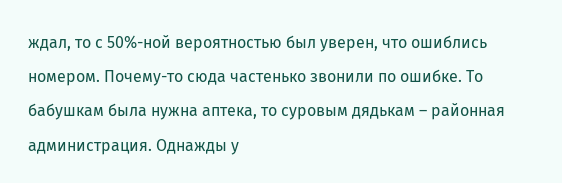ждал, то с 50%-ной вероятностью был уверен, что ошиблись номером. Почему-то сюда частенько звонили по ошибке. То бабушкам была нужна аптека, то суровым дядькам – районная администрация. Однажды у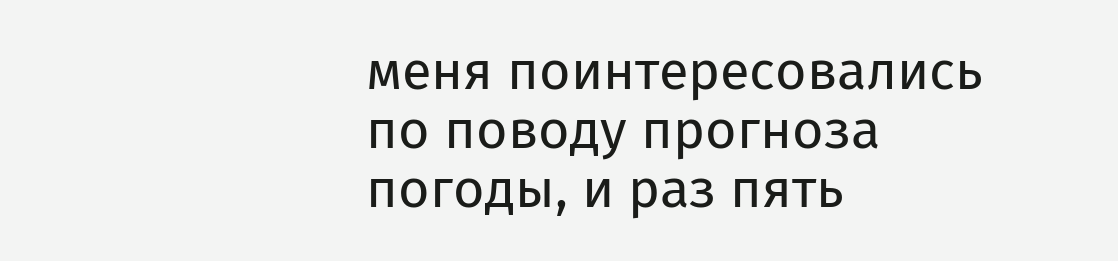меня поинтересовались по поводу прогноза погоды, и раз пять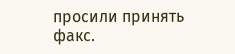просили принять факс.